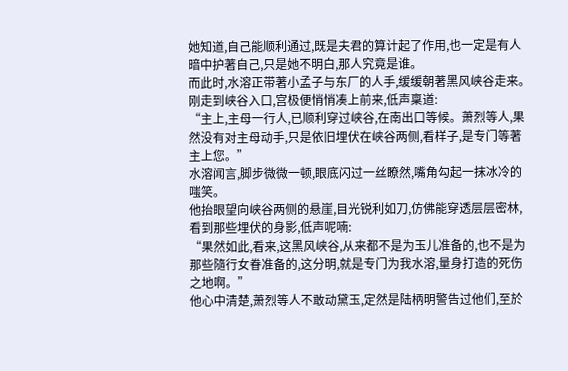她知道,自己能顺利通过,既是夫君的算计起了作用,也一定是有人暗中护著自己,只是她不明白,那人究竟是谁。
而此时,水溶正带著小孟子与东厂的人手,缓缓朝著黑风峡谷走来。
刚走到峡谷入口,宫极便悄悄凑上前来,低声稟道:
“主上,主母一行人,已顺利穿过峡谷,在南出口等候。萧烈等人,果然没有对主母动手,只是依旧埋伏在峡谷两侧,看样子,是专门等著主上您。”
水溶闻言,脚步微微一顿,眼底闪过一丝瞭然,嘴角勾起一抹冰冷的嗤笑。
他抬眼望向峡谷两侧的悬崖,目光锐利如刀,仿佛能穿透层层密林,看到那些埋伏的身影,低声呢喃:
“果然如此,看来,这黑风峡谷,从来都不是为玉儿准备的,也不是为那些隨行女眷准备的,这分明,就是专门为我水溶,量身打造的死伤之地啊。”
他心中清楚,萧烈等人不敢动黛玉,定然是陆柄明警告过他们,至於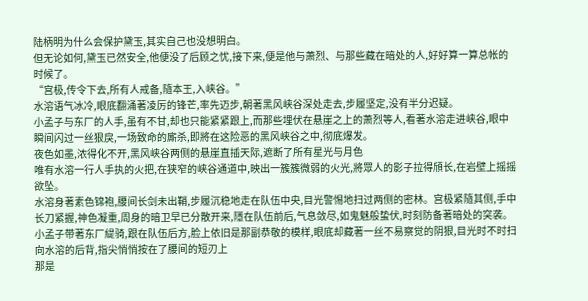陆柄明为什么会保护黛玉,其实自己也没想明白。
但无论如何,黛玉已然安全,他便没了后顾之忧,接下来,便是他与萧烈、与那些藏在暗处的人,好好算一算总帐的时候了。
“宫极,传令下去,所有人戒备,隨本王,入峡谷。”
水溶语气冰冷,眼底翻涌著凌厉的锋芒,率先迈步,朝著黑风峡谷深处走去,步履坚定,没有半分迟疑。
小孟子与东厂的人手,虽有不甘,却也只能紧紧跟上,而那些埋伏在悬崖之上的萧烈等人,看著水溶走进峡谷,眼中瞬间闪过一丝狠戾,一场致命的廝杀,即將在这险恶的黑风峡谷之中,彻底爆发。
夜色如墨,浓得化不开,黑风峡谷两侧的悬崖直插天际,遮断了所有星光与月色
唯有水溶一行人手执的火把,在狭窄的峡谷通道中,映出一簇簇微弱的火光,將眾人的影子拉得頎长,在岩壁上摇摇欲坠。
水溶身著素色锦袍,腰间长剑未出鞘,步履沉稳地走在队伍中央,目光警惕地扫过两侧的密林。宫极紧隨其侧,手中长刀紧握,神色凝重,周身的暗卫早已分散开来,隱在队伍前后,气息敛尽,如鬼魅般蛰伏,时刻防备著暗处的突袭。
小孟子带著东厂緹骑,跟在队伍后方,脸上依旧是那副恭敬的模样,眼底却藏著一丝不易察觉的阴狠,目光时不时扫向水溶的后背,指尖悄悄按在了腰间的短刃上
那是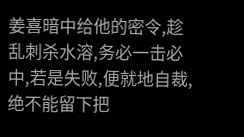姜喜暗中给他的密令,趁乱刺杀水溶,务必一击必中,若是失败,便就地自裁,绝不能留下把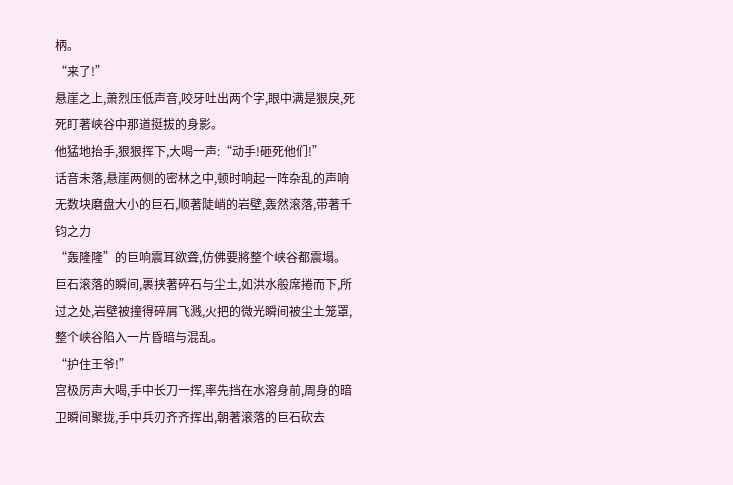柄。
“来了!”
悬崖之上,萧烈压低声音,咬牙吐出两个字,眼中满是狠戾,死死盯著峡谷中那道挺拔的身影。
他猛地抬手,狠狠挥下,大喝一声:“动手!砸死他们!”
话音未落,悬崖两侧的密林之中,顿时响起一阵杂乱的声响
无数块磨盘大小的巨石,顺著陡峭的岩壁,轰然滚落,带著千钧之力
“轰隆隆”的巨响震耳欲聋,仿佛要將整个峡谷都震塌。
巨石滚落的瞬间,裹挟著碎石与尘土,如洪水般席捲而下,所过之处,岩壁被撞得碎屑飞溅,火把的微光瞬间被尘土笼罩,整个峡谷陷入一片昏暗与混乱。
“护住王爷!”
宫极厉声大喝,手中长刀一挥,率先挡在水溶身前,周身的暗卫瞬间聚拢,手中兵刃齐齐挥出,朝著滚落的巨石砍去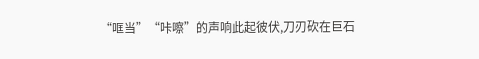“哐当”“咔嚓”的声响此起彼伏,刀刃砍在巨石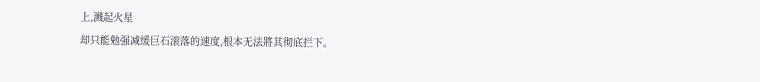上,溅起火星
却只能勉强减缓巨石滚落的速度,根本无法將其彻底拦下。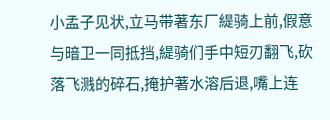小孟子见状,立马带著东厂緹骑上前,假意与暗卫一同抵挡,緹骑们手中短刃翻飞,砍落飞溅的碎石,掩护著水溶后退,嘴上连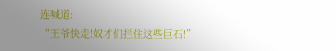连喊道:
“王爷快走!奴才们拦住这些巨石!”